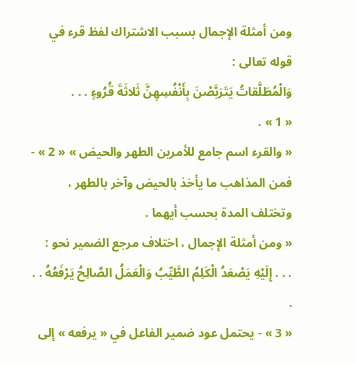ومن أمثلة الإجمال بسبب الاشتراك لفظ قرء في قوله تعالى :
وَالْمُطَلَّقاتُ يَتَرَبَّصْنَ بِأَنْفُسِهِنَّ ثَلاثَةَ قُرُوءٍ . . .
« 1 » .
« والقرء اسم جامع للأمرين الطهر والحيض » « 2 » - فمن المذاهب ما يأخذ بالحيض وآخر بالطهر ، وتختلف المدة بحسب أيهما .
« ومن أمثلة الإجمال ، اختلاف مرجع الضمير نحو :
. . . إِلَيْهِ يَصْعَدُ الْكَلِمُ الطَّيِّبُ وَالْعَمَلُ الصَّالِحُ يَرْفَعُهُ . . .
« 3 » - يحتمل عود ضمير الفاعل في « يرفعه » إلى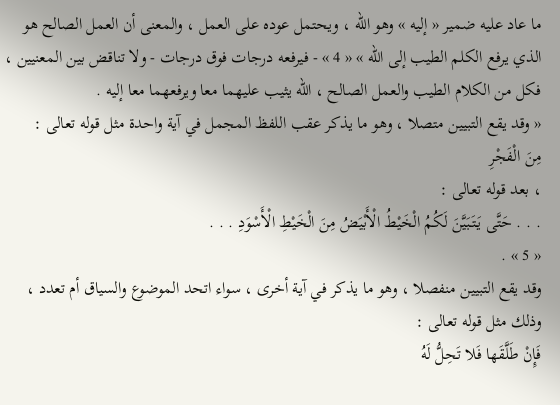ما عاد عليه ضمير « إليه » وهو اللّه ، ويحتمل عوده على العمل ، والمعنى أن العمل الصالح هو الذي يرفع الكلم الطيب إلى اللّه » « 4 » - فيرفعه درجات فوق درجات - ولا تناقض بين المعنيين ، فكل من الكلام الطيب والعمل الصالح ، اللّه يثيب عليهما معا ويرفعهما معا إليه .
« وقد يقع التبيين متصلا ، وهو ما يذكر عقب اللفظ المجمل في آية واحدة مثل قوله تعالى :
مِنَ الْفَجْرِ
، بعد قوله تعالى :
. . . حَتَّى يَتَبَيَّنَ لَكُمُ الْخَيْطُ الْأَبْيَضُ مِنَ الْخَيْطِ الْأَسْوَدِ . . .
« 5 » .
وقد يقع التبيين منفصلا ، وهو ما يذكر في آية أخرى ، سواء اتحد الموضوع والسياق أم تعدد ، وذلك مثل قوله تعالى :
فَإِنْ طَلَّقَها فَلا تَحِلُّ لَهُ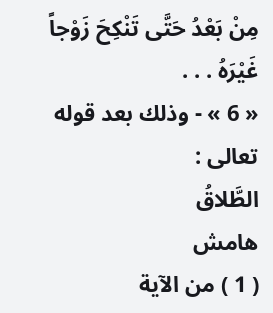مِنْ بَعْدُ حَتَّى تَنْكِحَ زَوْجاً غَيْرَهُ . . .
« 6 » - وذلك بعد قوله تعالى :
الطَّلاقُ
هامش
( 1 ) من الآية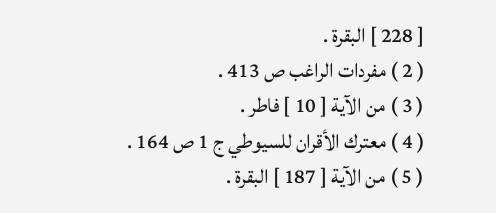[ 228 ] البقرة .
( 2 ) مفردات الراغب ص 413 .
( 3 ) من الآية [ 10 ] فاطر .
( 4 ) معترك الأقران للسيوطي ج 1 ص 164 .
( 5 ) من الآية [ 187 ] البقرة .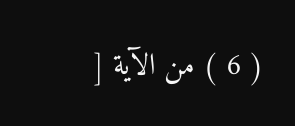( 6 ) من الآية [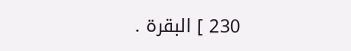230 ] البقرة .